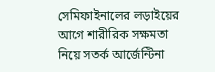সেমিফাইনালের লড়াইয়ের আগে শারীরিক সক্ষমতা নিয়ে সতর্ক আর্জেন্টিনা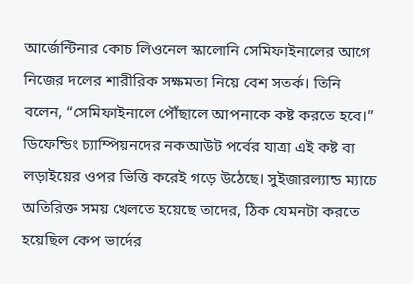আর্জেন্টিনার কোচ লিওনেল স্কালোনি সেমিফাইনালের আগে নিজের দলের শারীরিক সক্ষমতা নিয়ে বেশ সতর্ক। তিনি বলেন, “সেমিফাইনালে পৌঁছালে আপনাকে কষ্ট করতে হবে।” ডিফেন্ডিং চ্যাম্পিয়নদের নকআউট পর্বের যাত্রা এই কষ্ট বা লড়াইয়ের ওপর ভিত্তি করেই গড়ে উঠেছে। সুইজারল্যান্ড ম্যাচে অতিরিক্ত সময় খেলতে হয়েছে তাদের, ঠিক যেমনটা করতে হয়েছিল কেপ ভার্দের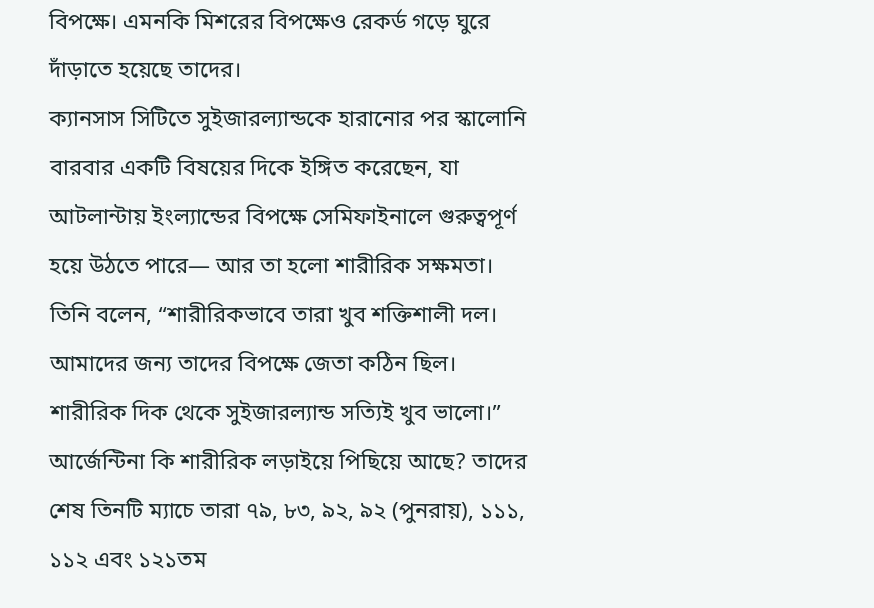বিপক্ষে। এমনকি মিশরের বিপক্ষেও রেকর্ড গড়ে ঘুরে দাঁড়াতে হয়েছে তাদের।
ক্যানসাস সিটিতে সুইজারল্যান্ডকে হারানোর পর স্কালোনি বারবার একটি বিষয়ের দিকে ইঙ্গিত করেছেন, যা আটলান্টায় ইংল্যান্ডের বিপক্ষে সেমিফাইনালে গুরুত্বপূর্ণ হয়ে উঠতে পারে— আর তা হলো শারীরিক সক্ষমতা। তিনি বলেন, “শারীরিকভাবে তারা খুব শক্তিশালী দল। আমাদের জন্য তাদের বিপক্ষে জেতা কঠিন ছিল। শারীরিক দিক থেকে সুইজারল্যান্ড সত্যিই খুব ভালো।”
আর্জেন্টিনা কি শারীরিক লড়াইয়ে পিছিয়ে আছে? তাদের শেষ তিনটি ম্যাচে তারা ৭৯, ৮৩, ৯২, ৯২ (পুনরায়), ১১১, ১১২ এবং ১২১তম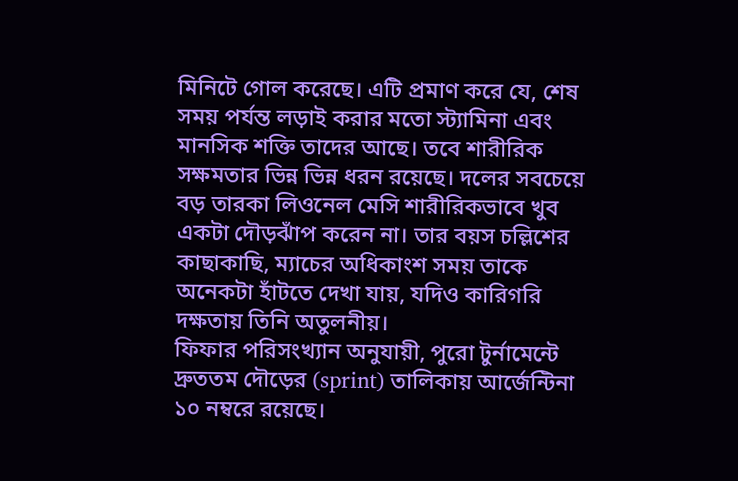মিনিটে গোল করেছে। এটি প্রমাণ করে যে, শেষ সময় পর্যন্ত লড়াই করার মতো স্ট্যামিনা এবং মানসিক শক্তি তাদের আছে। তবে শারীরিক সক্ষমতার ভিন্ন ভিন্ন ধরন রয়েছে। দলের সবচেয়ে বড় তারকা লিওনেল মেসি শারীরিকভাবে খুব একটা দৌড়ঝাঁপ করেন না। তার বয়স চল্লিশের কাছাকাছি, ম্যাচের অধিকাংশ সময় তাকে অনেকটা হাঁটতে দেখা যায়, যদিও কারিগরি দক্ষতায় তিনি অতুলনীয়।
ফিফার পরিসংখ্যান অনুযায়ী, পুরো টুর্নামেন্টে দ্রুততম দৌড়ের (sprint) তালিকায় আর্জেন্টিনা ১০ নম্বরে রয়েছে।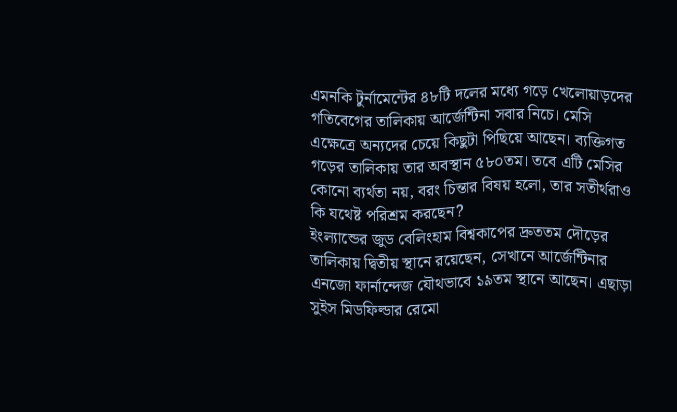এমনকি টুর্নামেন্টের ৪৮টি দলের মধ্যে গড়ে খেলোয়াড়দের গতিবেগের তালিকায় আর্জেন্টিনা সবার নিচে। মেসি এক্ষেত্রে অন্যদের চেয়ে কিছুটা পিছিয়ে আছেন। ব্যক্তিগত গড়ের তালিকায় তার অবস্থান ৫৮০তম। তবে এটি মেসির কোনো ব্যর্থতা নয়, বরং চিন্তার বিষয় হলো, তার সতীর্থরাও কি যথেষ্ট পরিশ্রম করছেন?
ইংল্যান্ডের জুড বেলিংহাম বিশ্বকাপের দ্রুততম দৌড়ের তালিকায় দ্বিতীয় স্থানে রয়েছেন, সেখানে আর্জেন্টিনার এনজো ফার্নান্দেজ যৌথভাবে ১৯তম স্থানে আছেন। এছাড়া সুইস মিডফিল্ডার রেমো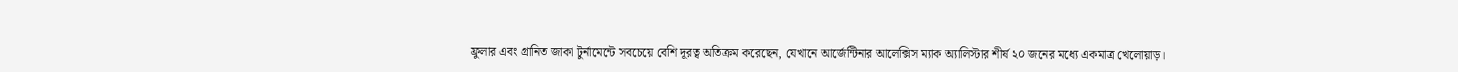ফ্রুলার এবং গ্রানিত জাকা টুর্নামেন্টে সবচেয়ে বেশি দূরত্ব অতিক্রম করেছেন, যেখানে আর্জেন্টিনার আলেক্সিস ম্যাক অ্যালিস্টার শীর্ষ ২০ জনের মধ্যে একমাত্র খেলোয়াড়।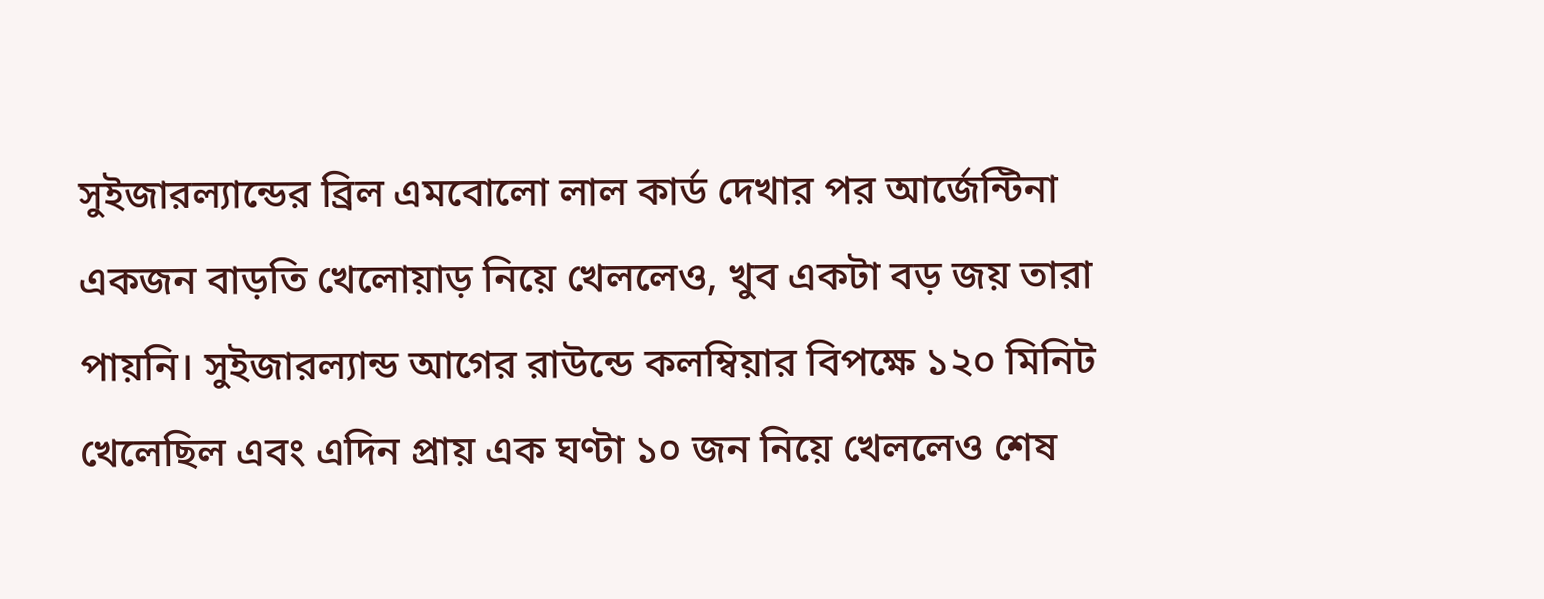সুইজারল্যান্ডের ব্রিল এমবোলো লাল কার্ড দেখার পর আর্জেন্টিনা একজন বাড়তি খেলোয়াড় নিয়ে খেললেও, খুব একটা বড় জয় তারা পায়নি। সুইজারল্যান্ড আগের রাউন্ডে কলম্বিয়ার বিপক্ষে ১২০ মিনিট খেলেছিল এবং এদিন প্রায় এক ঘণ্টা ১০ জন নিয়ে খেললেও শেষ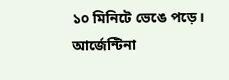১০ মিনিটে ভেঙে পড়ে।
আর্জেন্টিনা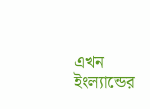এখন ইংল্যান্ডের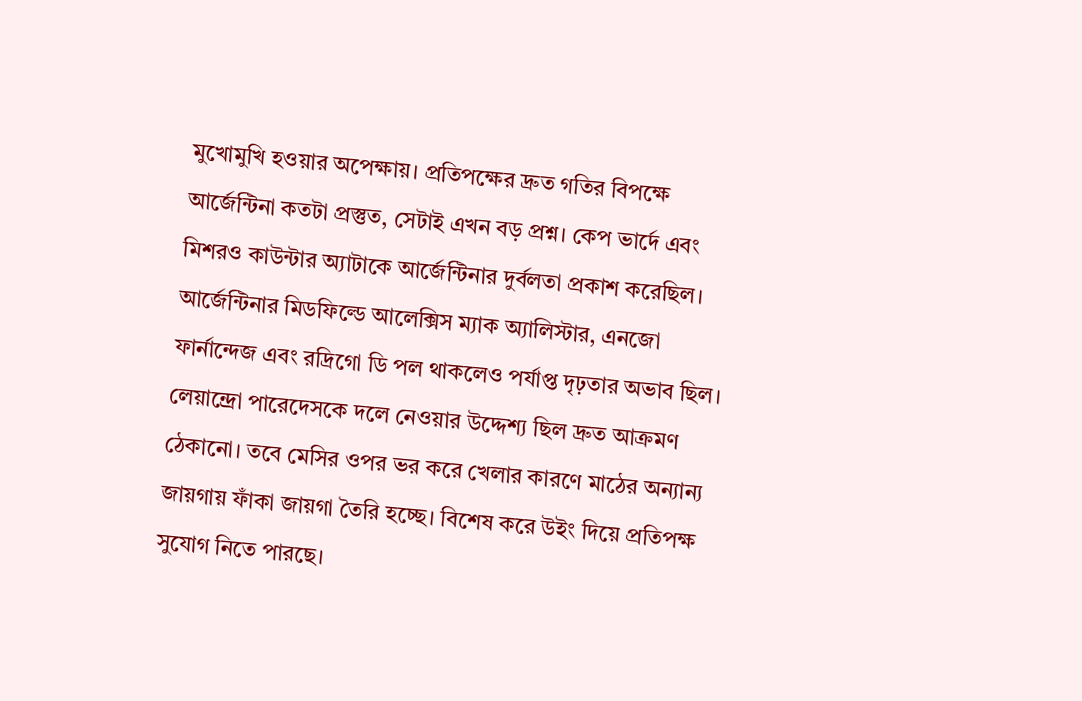মুখোমুখি হওয়ার অপেক্ষায়। প্রতিপক্ষের দ্রুত গতির বিপক্ষে আর্জেন্টিনা কতটা প্রস্তুত, সেটাই এখন বড় প্রশ্ন। কেপ ভার্দে এবং মিশরও কাউন্টার অ্যাটাকে আর্জেন্টিনার দুর্বলতা প্রকাশ করেছিল।
আর্জেন্টিনার মিডফিল্ডে আলেক্সিস ম্যাক অ্যালিস্টার, এনজো ফার্নান্দেজ এবং রদ্রিগো ডি পল থাকলেও পর্যাপ্ত দৃঢ়তার অভাব ছিল। লেয়ান্দ্রো পারেদেসকে দলে নেওয়ার উদ্দেশ্য ছিল দ্রুত আক্রমণ ঠেকানো। তবে মেসির ওপর ভর করে খেলার কারণে মাঠের অন্যান্য জায়গায় ফাঁকা জায়গা তৈরি হচ্ছে। বিশেষ করে উইং দিয়ে প্রতিপক্ষ সুযোগ নিতে পারছে।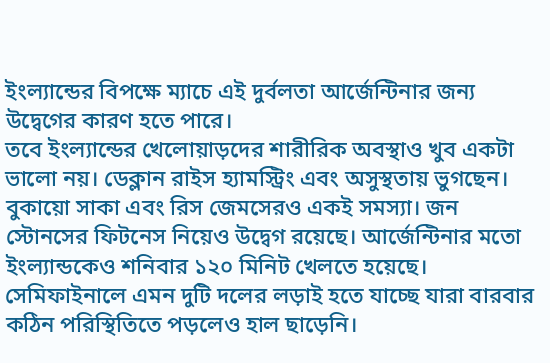ইংল্যান্ডের বিপক্ষে ম্যাচে এই দুর্বলতা আর্জেন্টিনার জন্য উদ্বেগের কারণ হতে পারে।
তবে ইংল্যান্ডের খেলোয়াড়দের শারীরিক অবস্থাও খুব একটা ভালো নয়। ডেক্লান রাইস হ্যামস্ট্রিং এবং অসুস্থতায় ভুগছেন। বুকায়ো সাকা এবং রিস জেমসেরও একই সমস্যা। জন স্টোনসের ফিটনেস নিয়েও উদ্বেগ রয়েছে। আর্জেন্টিনার মতো ইংল্যান্ডকেও শনিবার ১২০ মিনিট খেলতে হয়েছে।
সেমিফাইনালে এমন দুটি দলের লড়াই হতে যাচ্ছে যারা বারবার কঠিন পরিস্থিতিতে পড়লেও হাল ছাড়েনি।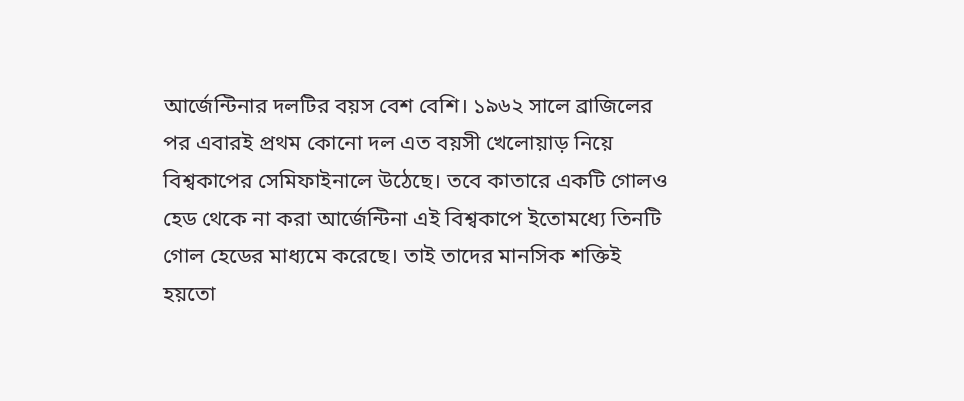আর্জেন্টিনার দলটির বয়স বেশ বেশি। ১৯৬২ সালে ব্রাজিলের পর এবারই প্রথম কোনো দল এত বয়সী খেলোয়াড় নিয়ে বিশ্বকাপের সেমিফাইনালে উঠেছে। তবে কাতারে একটি গোলও হেড থেকে না করা আর্জেন্টিনা এই বিশ্বকাপে ইতোমধ্যে তিনটি গোল হেডের মাধ্যমে করেছে। তাই তাদের মানসিক শক্তিই হয়তো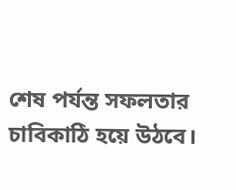শেষ পর্যন্ত সফলতার চাবিকাঠি হয়ে উঠবে।